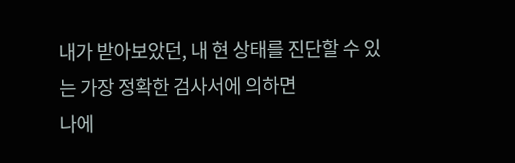내가 받아보았던, 내 현 상태를 진단할 수 있는 가장 정확한 검사서에 의하면
나에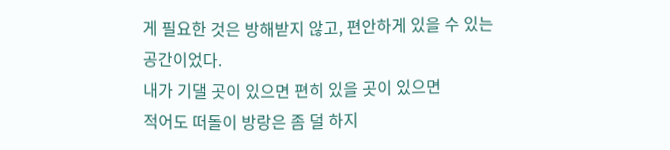게 필요한 것은 방해받지 않고, 편안하게 있을 수 있는 공간이었다.
내가 기댈 곳이 있으면 편히 있을 곳이 있으면
적어도 떠돌이 방랑은 좀 덜 하지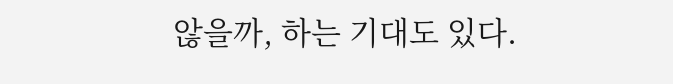않을까, 하는 기대도 있다.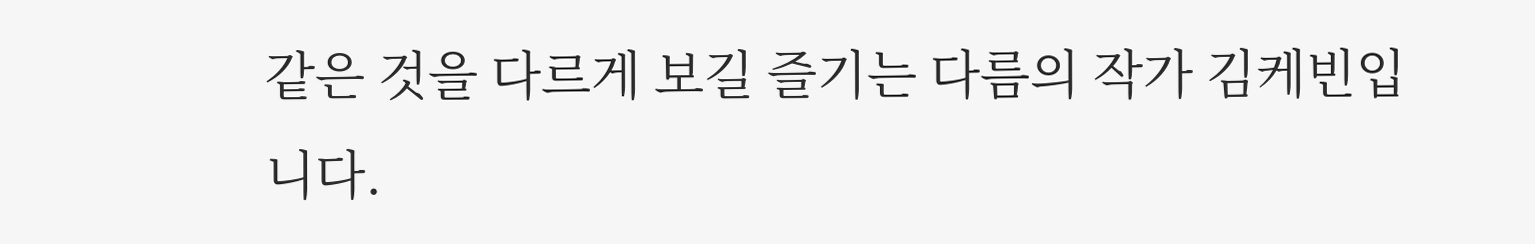같은 것을 다르게 보길 즐기는 다름의 작가 김케빈입니다.